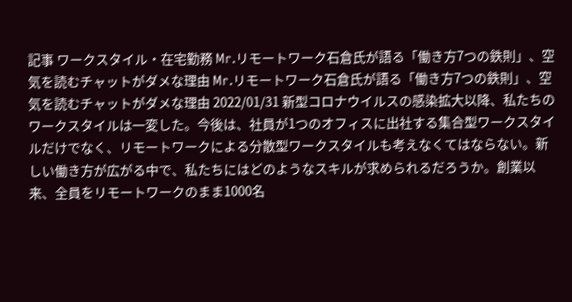記事 ワークスタイル・在宅勤務 Mr.リモートワーク石倉氏が語る「働き方7つの鉄則」、空気を読むチャットがダメな理由 Mr.リモートワーク石倉氏が語る「働き方7つの鉄則」、空気を読むチャットがダメな理由 2022/01/31 新型コロナウイルスの感染拡大以降、私たちのワークスタイルは一変した。今後は、社員が1つのオフィスに出社する集合型ワークスタイルだけでなく、リモートワークによる分散型ワークスタイルも考えなくてはならない。新しい働き方が広がる中で、私たちにはどのようなスキルが求められるだろうか。創業以来、全員をリモートワークのまま1000名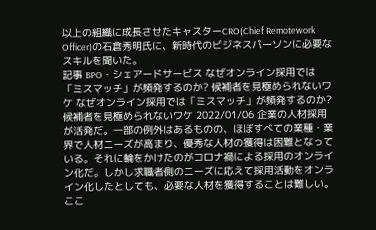以上の組織に成長させたキャスターCRO(Chief Remotework Officer)の石倉秀明氏に、新時代のビジネスパーソンに必要なスキルを聞いた。
記事 BPO・シェアードサービス なぜオンライン採用では「ミスマッチ」が頻発するのか? 候補者を見極められないワケ なぜオンライン採用では「ミスマッチ」が頻発するのか? 候補者を見極められないワケ 2022/01/06 企業の人材採用が活発だ。一部の例外はあるものの、ほぼすべての業種・業界で人材ニーズが高まり、優秀な人材の獲得は困難となっている。それに輪をかけたのがコロナ禍による採用のオンライン化だ。しかし求職者側のニーズに応えて採用活動をオンライン化したとしても、必要な人材を獲得することは難しい。ここ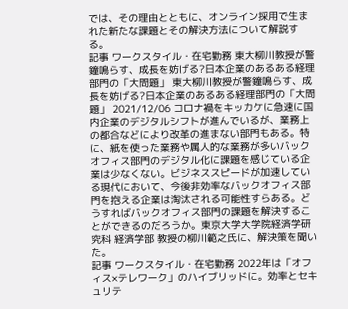では、その理由とともに、オンライン採用で生まれた新たな課題とその解決方法について解説する。
記事 ワークスタイル・在宅勤務 東大柳川教授が警鐘鳴らす、成長を妨げる?日本企業のあるある経理部門の「大問題」 東大柳川教授が警鐘鳴らす、成長を妨げる?日本企業のあるある経理部門の「大問題」 2021/12/06 コロナ禍をキッカケに急速に国内企業のデジタルシフトが進んでいるが、業務上の都合などにより改革の進まない部門もある。特に、紙を使った業務や属人的な業務が多いバックオフィス部門のデジタル化に課題を感じている企業は少なくない。ビジネススピードが加速している現代において、今後非効率なバックオフィス部門を抱える企業は淘汰される可能性すらある。どうすればバックオフィス部門の課題を解決することができるのだろうか。東京大学大学院経済学研究科 経済学部 教授の柳川範之氏に、解決策を聞いた。
記事 ワークスタイル・在宅勤務 2022年は「オフィス×テレワーク」のハイブリッドに。効率とセキュリテ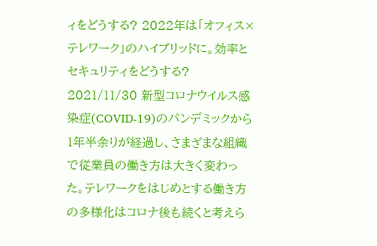ィをどうする? 2022年は「オフィス×テレワーク」のハイブリッドに。効率とセキュリティをどうする? 2021/11/30 新型コロナウイルス感染症(COVID-19)のパンデミックから1年半余りが経過し、さまざまな組織で従業員の働き方は大きく変わった。テレワークをはじめとする働き方の多様化はコロナ後も続くと考えら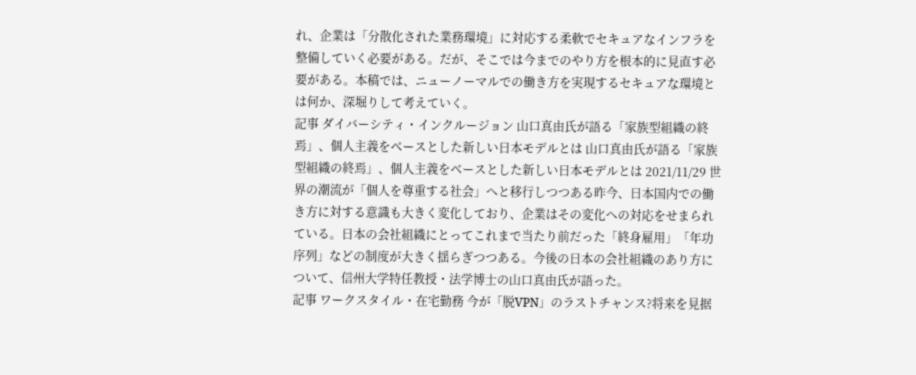れ、企業は「分散化された業務環境」に対応する柔軟でセキュアなインフラを整備していく必要がある。だが、そこでは今までのやり方を根本的に見直す必要がある。本稿では、ニューノーマルでの働き方を実現するセキュアな環境とは何か、深堀りして考えていく。
記事 ダイバーシティ・インクルージョン 山口真由氏が語る「家族型組織の終焉」、個人主義をベースとした新しい日本モデルとは 山口真由氏が語る「家族型組織の終焉」、個人主義をベースとした新しい日本モデルとは 2021/11/29 世界の潮流が「個人を尊重する社会」へと移行しつつある昨今、日本国内での働き方に対する意識も大きく変化しており、企業はその変化への対応をせまられている。日本の会社組織にとってこれまで当たり前だった「終身雇用」「年功序列」などの制度が大きく揺らぎつつある。今後の日本の会社組織のあり方について、信州大学特任教授・法学博士の山口真由氏が語った。
記事 ワークスタイル・在宅勤務 今が「脱VPN」のラストチャンス?将来を見据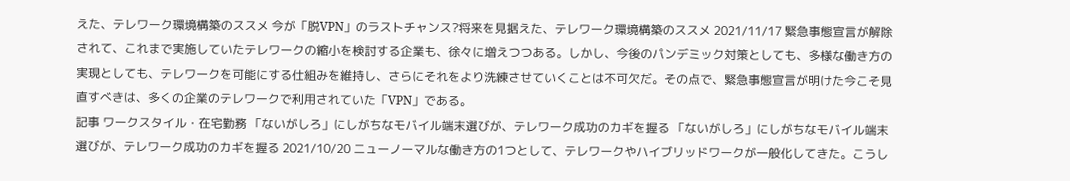えた、テレワーク環境構築のススメ 今が「脱VPN」のラストチャンス?将来を見据えた、テレワーク環境構築のススメ 2021/11/17 緊急事態宣言が解除されて、これまで実施していたテレワークの縮小を検討する企業も、徐々に増えつつある。しかし、今後のパンデミック対策としても、多様な働き方の実現としても、テレワークを可能にする仕組みを維持し、さらにそれをより洗練させていくことは不可欠だ。その点で、緊急事態宣言が明けた今こそ見直すべきは、多くの企業のテレワークで利用されていた「VPN」である。
記事 ワークスタイル・在宅勤務 「ないがしろ」にしがちなモバイル端末選びが、テレワーク成功のカギを握る 「ないがしろ」にしがちなモバイル端末選びが、テレワーク成功のカギを握る 2021/10/20 ニューノーマルな働き方の1つとして、テレワークやハイブリッドワークが一般化してきた。こうし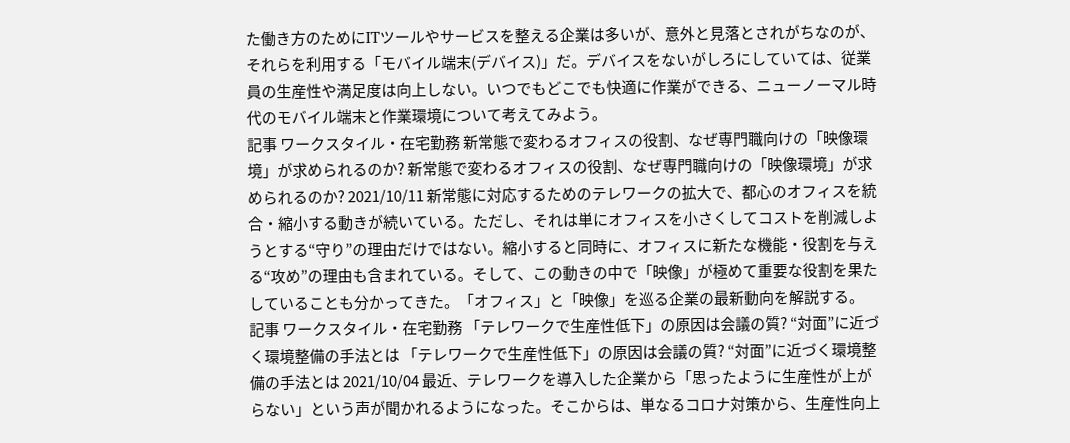た働き方のためにITツールやサービスを整える企業は多いが、意外と見落とされがちなのが、それらを利用する「モバイル端末(デバイス)」だ。デバイスをないがしろにしていては、従業員の生産性や満足度は向上しない。いつでもどこでも快適に作業ができる、ニューノーマル時代のモバイル端末と作業環境について考えてみよう。
記事 ワークスタイル・在宅勤務 新常態で変わるオフィスの役割、なぜ専門職向けの「映像環境」が求められるのか? 新常態で変わるオフィスの役割、なぜ専門職向けの「映像環境」が求められるのか? 2021/10/11 新常態に対応するためのテレワークの拡大で、都心のオフィスを統合・縮小する動きが続いている。ただし、それは単にオフィスを小さくしてコストを削減しようとする“守り”の理由だけではない。縮小すると同時に、オフィスに新たな機能・役割を与える“攻め”の理由も含まれている。そして、この動きの中で「映像」が極めて重要な役割を果たしていることも分かってきた。「オフィス」と「映像」を巡る企業の最新動向を解説する。
記事 ワークスタイル・在宅勤務 「テレワークで生産性低下」の原因は会議の質? “対面”に近づく環境整備の手法とは 「テレワークで生産性低下」の原因は会議の質? “対面”に近づく環境整備の手法とは 2021/10/04 最近、テレワークを導入した企業から「思ったように生産性が上がらない」という声が聞かれるようになった。そこからは、単なるコロナ対策から、生産性向上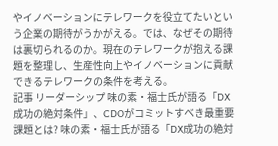やイノベーションにテレワークを役立てたいという企業の期待がうかがえる。では、なぜその期待は裏切られるのか。現在のテレワークが抱える課題を整理し、生産性向上やイノベーションに貢献できるテレワークの条件を考える。
記事 リーダーシップ 味の素・福士氏が語る「DX成功の絶対条件」、CDOがコミットすべき最重要課題とは? 味の素・福士氏が語る「DX成功の絶対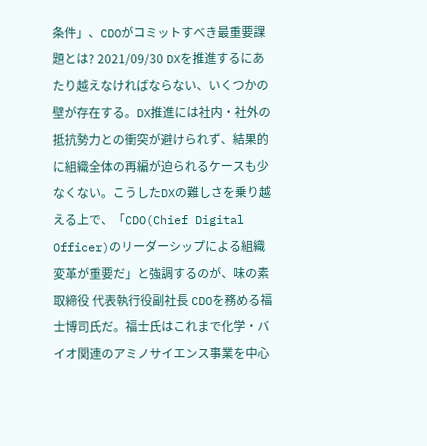条件」、CDOがコミットすべき最重要課題とは? 2021/09/30 DXを推進するにあたり越えなければならない、いくつかの壁が存在する。DX推進には社内・社外の抵抗勢力との衝突が避けられず、結果的に組織全体の再編が迫られるケースも少なくない。こうしたDXの難しさを乗り越える上で、「CDO(Chief Digital Officer)のリーダーシップによる組織変革が重要だ」と強調するのが、味の素 取締役 代表執行役副社長 CDOを務める福士博司氏だ。福士氏はこれまで化学・バイオ関連のアミノサイエンス事業を中心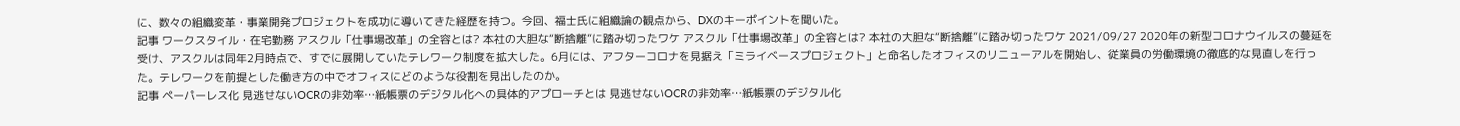に、数々の組織変革・事業開発プロジェクトを成功に導いてきた経歴を持つ。今回、福士氏に組織論の観点から、DXのキーポイントを聞いた。
記事 ワークスタイル・在宅勤務 アスクル「仕事場改革」の全容とは? 本社の大胆な“断捨離”に踏み切ったワケ アスクル「仕事場改革」の全容とは? 本社の大胆な“断捨離”に踏み切ったワケ 2021/09/27 2020年の新型コロナウイルスの蔓延を受け、アスクルは同年2月時点で、すでに展開していたテレワーク制度を拡大した。6月には、アフターコロナを見据え「ミライベースプロジェクト」と命名したオフィスのリニューアルを開始し、従業員の労働環境の徹底的な見直しを行った。テレワークを前提とした働き方の中でオフィスにどのような役割を見出したのか。
記事 ペーパーレス化 見逃せないOCRの非効率…紙帳票のデジタル化への具体的アプローチとは 見逃せないOCRの非効率…紙帳票のデジタル化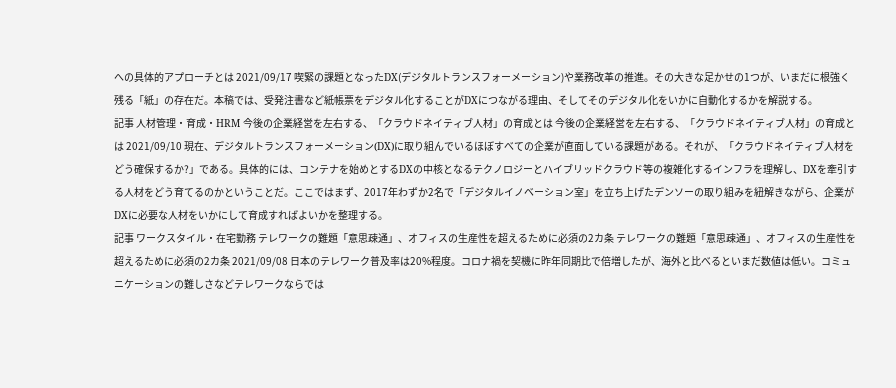への具体的アプローチとは 2021/09/17 喫緊の課題となったDX(デジタルトランスフォーメーション)や業務改革の推進。その大きな足かせの1つが、いまだに根強く残る「紙」の存在だ。本稿では、受発注書など紙帳票をデジタル化することがDXにつながる理由、そしてそのデジタル化をいかに自動化するかを解説する。
記事 人材管理・育成・HRM 今後の企業経営を左右する、「クラウドネイティブ人材」の育成とは 今後の企業経営を左右する、「クラウドネイティブ人材」の育成とは 2021/09/10 現在、デジタルトランスフォーメーション(DX)に取り組んでいるほぼすべての企業が直面している課題がある。それが、「クラウドネイティブ人材をどう確保するか?」である。具体的には、コンテナを始めとするDXの中核となるテクノロジーとハイブリッドクラウド等の複雑化するインフラを理解し、DXを牽引する人材をどう育てるのかということだ。ここではまず、2017年わずか2名で「デジタルイノベーション室」を立ち上げたデンソーの取り組みを紐解きながら、企業がDXに必要な人材をいかにして育成すればよいかを整理する。
記事 ワークスタイル・在宅勤務 テレワークの難題「意思疎通」、オフィスの生産性を超えるために必須の2カ条 テレワークの難題「意思疎通」、オフィスの生産性を超えるために必須の2カ条 2021/09/08 日本のテレワーク普及率は20%程度。コロナ禍を契機に昨年同期比で倍増したが、海外と比べるといまだ数値は低い。コミュニケーションの難しさなどテレワークならでは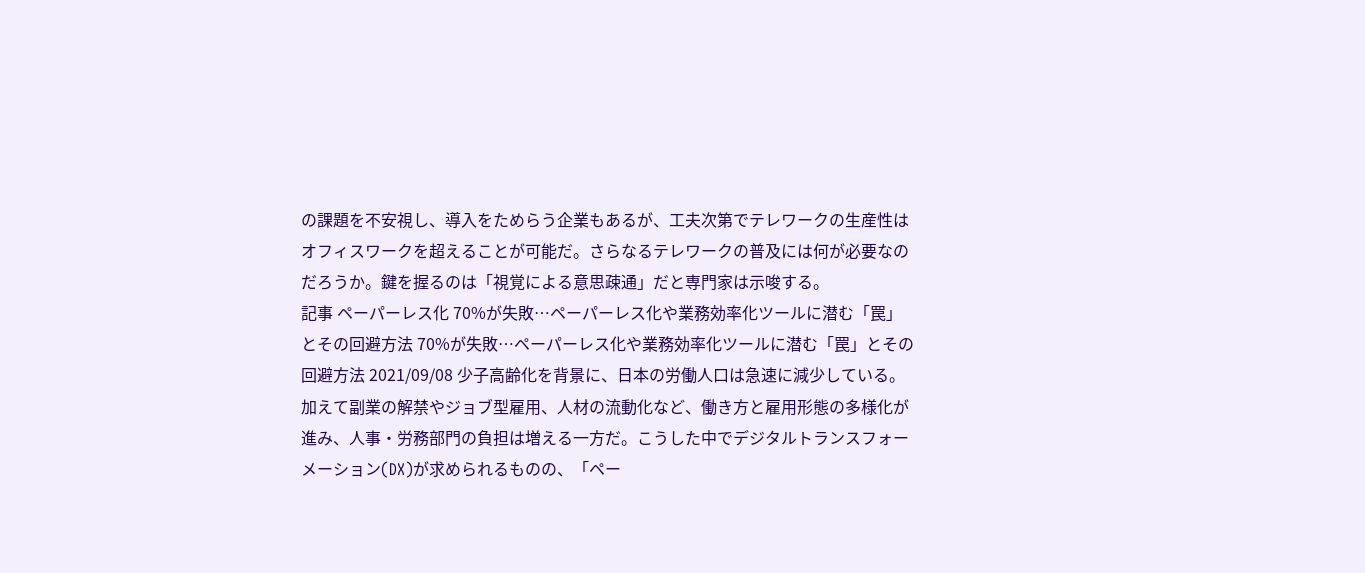の課題を不安視し、導入をためらう企業もあるが、工夫次第でテレワークの生産性はオフィスワークを超えることが可能だ。さらなるテレワークの普及には何が必要なのだろうか。鍵を握るのは「視覚による意思疎通」だと専門家は示唆する。
記事 ペーパーレス化 70%が失敗…ペーパーレス化や業務効率化ツールに潜む「罠」とその回避方法 70%が失敗…ペーパーレス化や業務効率化ツールに潜む「罠」とその回避方法 2021/09/08 少子高齢化を背景に、日本の労働人口は急速に減少している。加えて副業の解禁やジョブ型雇用、人材の流動化など、働き方と雇用形態の多様化が進み、人事・労務部門の負担は増える一方だ。こうした中でデジタルトランスフォーメーション(DX)が求められるものの、「ペー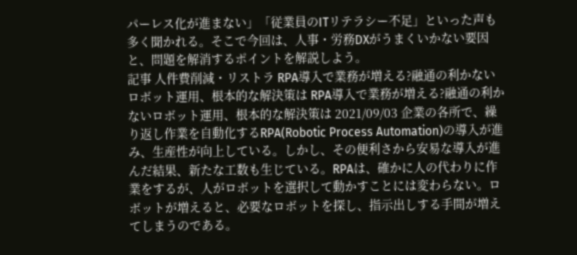パーレス化が進まない」「従業員のITリテラシー不足」といった声も多く聞かれる。そこで今回は、人事・労務DXがうまくいかない要因と、問題を解消するポイントを解説しよう。
記事 人件費削減・リストラ RPA導入で業務が増える?融通の利かないロボット運用、根本的な解決策は RPA導入で業務が増える?融通の利かないロボット運用、根本的な解決策は 2021/09/03 企業の各所で、繰り返し作業を自動化するRPA(Robotic Process Automation)の導入が進み、生産性が向上している。しかし、その便利さから安易な導入が進んだ結果、新たな工数も生じている。RPAは、確かに人の代わりに作業をするが、人がロボットを選択して動かすことには変わらない。ロボットが増えると、必要なロボットを探し、指示出しする手間が増えてしまうのである。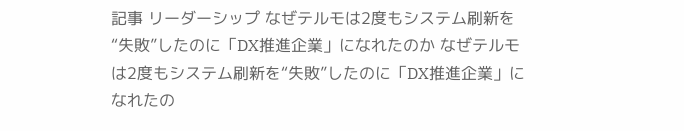記事 リーダーシップ なぜテルモは2度もシステム刷新を“失敗”したのに「DX推進企業」になれたのか なぜテルモは2度もシステム刷新を“失敗”したのに「DX推進企業」になれたの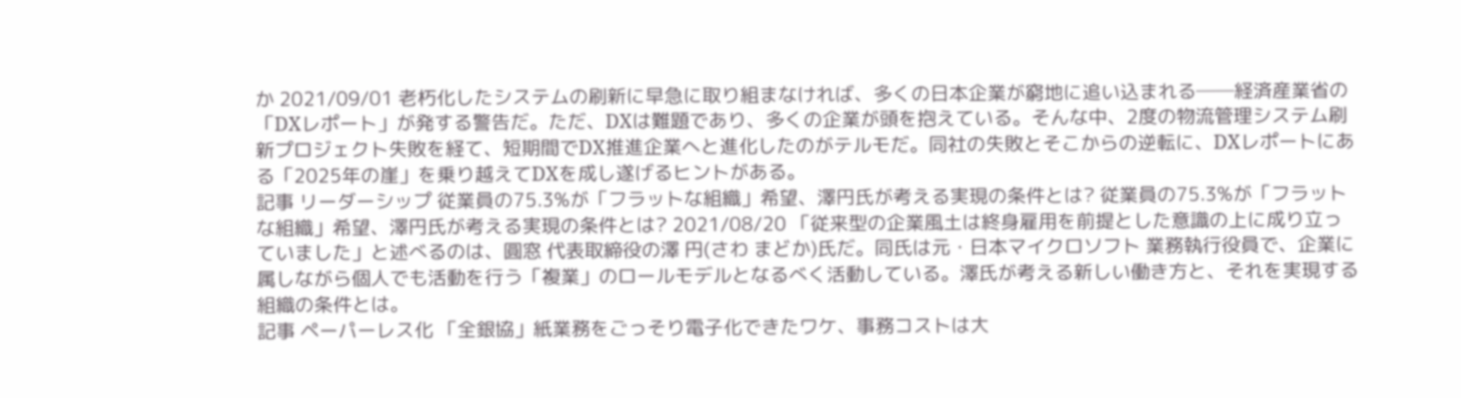か 2021/09/01 老朽化したシステムの刷新に早急に取り組まなければ、多くの日本企業が窮地に追い込まれる──経済産業省の「DXレポート」が発する警告だ。ただ、DXは難題であり、多くの企業が頭を抱えている。そんな中、2度の物流管理システム刷新プロジェクト失敗を経て、短期間でDX推進企業へと進化したのがテルモだ。同社の失敗とそこからの逆転に、DXレポートにある「2025年の崖」を乗り越えてDXを成し遂げるヒントがある。
記事 リーダーシップ 従業員の75.3%が「フラットな組織」希望、澤円氏が考える実現の条件とは? 従業員の75.3%が「フラットな組織」希望、澤円氏が考える実現の条件とは? 2021/08/20 「従来型の企業風土は終身雇用を前提とした意識の上に成り立っていました」と述べるのは、圓窓 代表取締役の澤 円(さわ まどか)氏だ。同氏は元・日本マイクロソフト 業務執行役員で、企業に属しながら個人でも活動を行う「複業」のロールモデルとなるべく活動している。澤氏が考える新しい働き方と、それを実現する組織の条件とは。
記事 ペーパーレス化 「全銀協」紙業務をごっそり電子化できたワケ、事務コストは大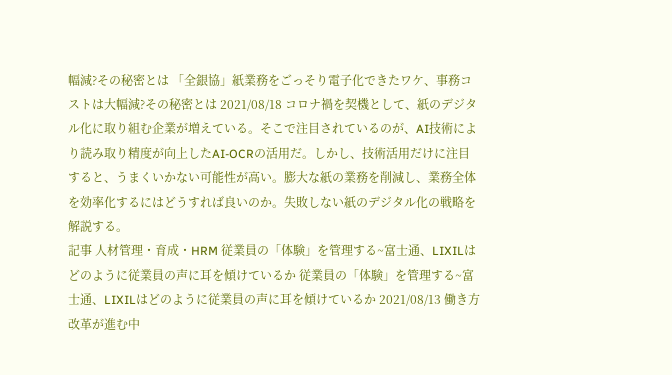幅減?その秘密とは 「全銀協」紙業務をごっそり電子化できたワケ、事務コストは大幅減?その秘密とは 2021/08/18 コロナ禍を契機として、紙のデジタル化に取り組む企業が増えている。そこで注目されているのが、AI技術により読み取り精度が向上したAI-OCRの活用だ。しかし、技術活用だけに注目すると、うまくいかない可能性が高い。膨大な紙の業務を削減し、業務全体を効率化するにはどうすれば良いのか。失敗しない紙のデジタル化の戦略を解説する。
記事 人材管理・育成・HRM 従業員の「体験」を管理する~富士通、LIXILはどのように従業員の声に耳を傾けているか 従業員の「体験」を管理する~富士通、LIXILはどのように従業員の声に耳を傾けているか 2021/08/13 働き方改革が進む中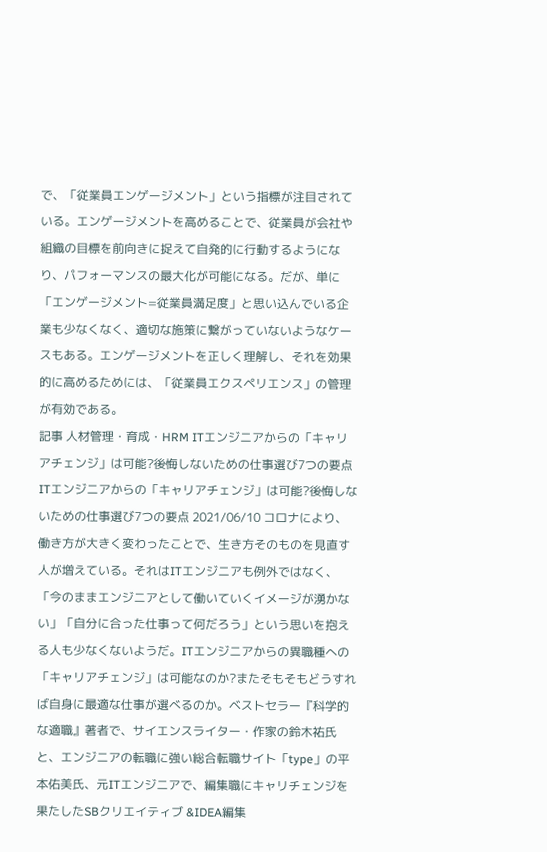で、「従業員エンゲージメント」という指標が注目されている。エンゲージメントを高めることで、従業員が会社や組織の目標を前向きに捉えて自発的に行動するようになり、パフォーマンスの最大化が可能になる。だが、単に「エンゲージメント=従業員満足度」と思い込んでいる企業も少なくなく、適切な施策に繋がっていないようなケースもある。エンゲージメントを正しく理解し、それを効果的に高めるためには、「従業員エクスペリエンス」の管理が有効である。
記事 人材管理・育成・HRM ITエンジニアからの「キャリアチェンジ」は可能?後悔しないための仕事選び7つの要点 ITエンジニアからの「キャリアチェンジ」は可能?後悔しないための仕事選び7つの要点 2021/06/10 コロナにより、働き方が大きく変わったことで、生き方そのものを見直す人が増えている。それはITエンジニアも例外ではなく、「今のままエンジニアとして働いていくイメージが湧かない」「自分に合った仕事って何だろう」という思いを抱える人も少なくないようだ。ITエンジニアからの異職種への「キャリアチェンジ」は可能なのか?またそもそもどうすれば自身に最適な仕事が選べるのか。ベストセラー『科学的な適職』著者で、サイエンスライター・作家の鈴木祐氏と、エンジニアの転職に強い総合転職サイト「type」の平本佑美氏、元ITエンジニアで、編集職にキャリチェンジを果たしたSBクリエイティブ &IDEA編集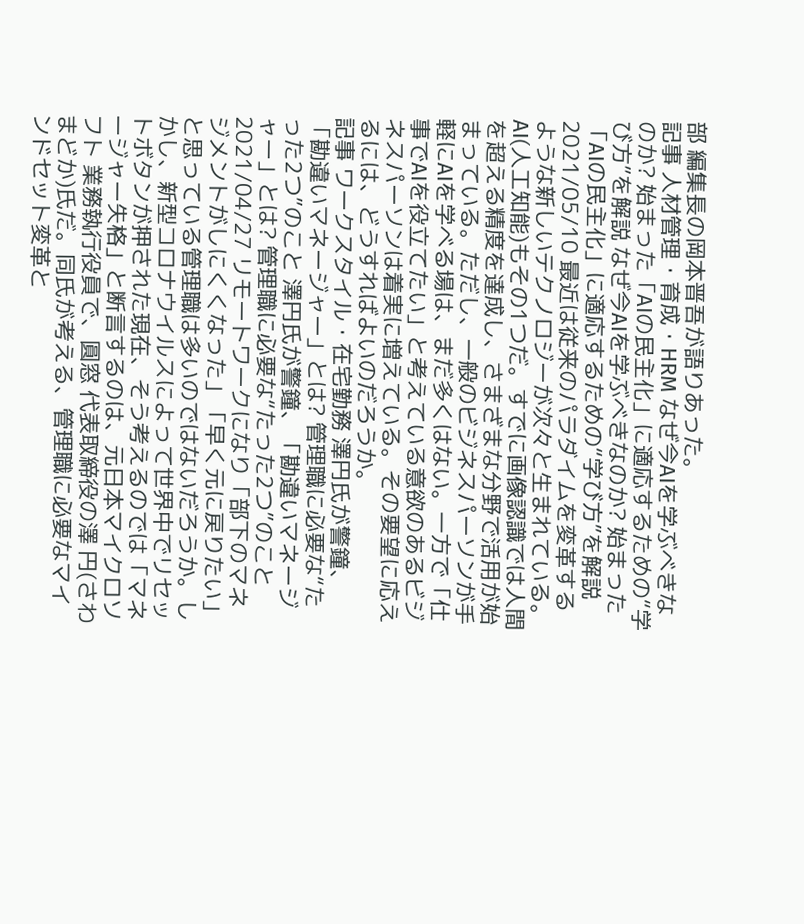部 編集長の岡本晋吾が語りあった。
記事 人材管理・育成・HRM なぜ今AIを学ぶべきなのか? 始まった「AIの民主化」に適応するための“学び方”を解説 なぜ今AIを学ぶべきなのか? 始まった「AIの民主化」に適応するための“学び方”を解説 2021/05/10 最近は従来のパラダイムを変革するような新しいテクノロジーが次々と生まれている。AI(人工知能)もその1つだ。すでに画像認識では人間を超える精度を達成し、さまざまな分野で活用が始まっている。ただし、一般のビジネスパーソンが手軽にAIを学べる場は、まだ多くはない。一方で「仕事でAIを役立てたい」と考えている意欲のあるビジネスパーソンは着実に増えている。その要望に応えるには、どうすればよいのだろうか。
記事 ワークスタイル・在宅勤務 澤円氏が警鐘、「勘違いマネージャー」とは? 管理職に必要な“たった2つ”のこと 澤円氏が警鐘、「勘違いマネージャー」とは? 管理職に必要な“たった2つ”のこと 2021/04/27 リモートワークになり「部下のマネジメントがしにくくなった」「早く元に戻りたい」と思っている管理職は多いのではないだろうか。しかし、新型コロナウイルスによって世界中でリセットボタンが押された現在、そう考えるのでは「マネージャー失格」と断言するのは、元日本マイクロソフト 業務執行役員で、圓窓 代表取締役の澤 円(さわ まどか)氏だ。同氏が考える、管理職に必要なマインドセット変革と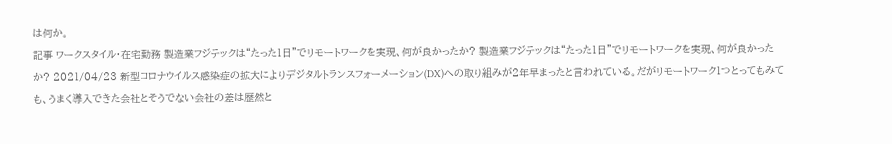は何か。
記事 ワークスタイル・在宅勤務 製造業フジテックは“たった1日”でリモートワークを実現、何が良かったか? 製造業フジテックは“たった1日”でリモートワークを実現、何が良かったか? 2021/04/23 新型コロナウイルス感染症の拡大によりデジタルトランスフォーメーション(DX)への取り組みが2年早まったと言われている。だがリモートワーク1つとってもみても、うまく導入できた会社とそうでない会社の差は歴然と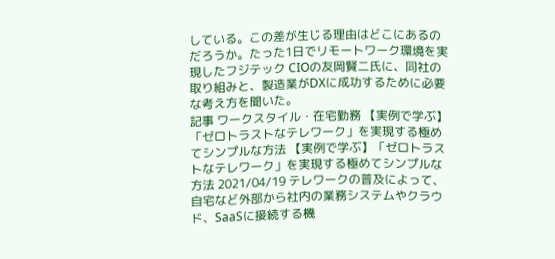している。この差が生じる理由はどこにあるのだろうか。たった1日でリモートワーク環境を実現したフジテック CIOの友岡賢二氏に、同社の取り組みと、製造業がDXに成功するために必要な考え方を聞いた。
記事 ワークスタイル・在宅勤務 【実例で学ぶ】「ゼロトラストなテレワーク」を実現する極めてシンプルな方法 【実例で学ぶ】「ゼロトラストなテレワーク」を実現する極めてシンプルな方法 2021/04/19 テレワークの普及によって、自宅など外部から社内の業務システムやクラウド、SaaSに接続する機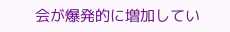会が爆発的に増加してい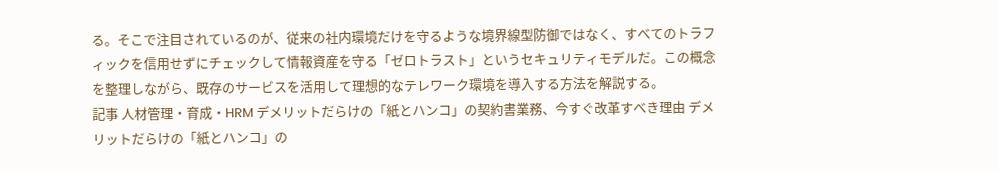る。そこで注目されているのが、従来の社内環境だけを守るような境界線型防御ではなく、すべてのトラフィックを信用せずにチェックして情報資産を守る「ゼロトラスト」というセキュリティモデルだ。この概念を整理しながら、既存のサービスを活用して理想的なテレワーク環境を導入する方法を解説する。
記事 人材管理・育成・HRM デメリットだらけの「紙とハンコ」の契約書業務、今すぐ改革すべき理由 デメリットだらけの「紙とハンコ」の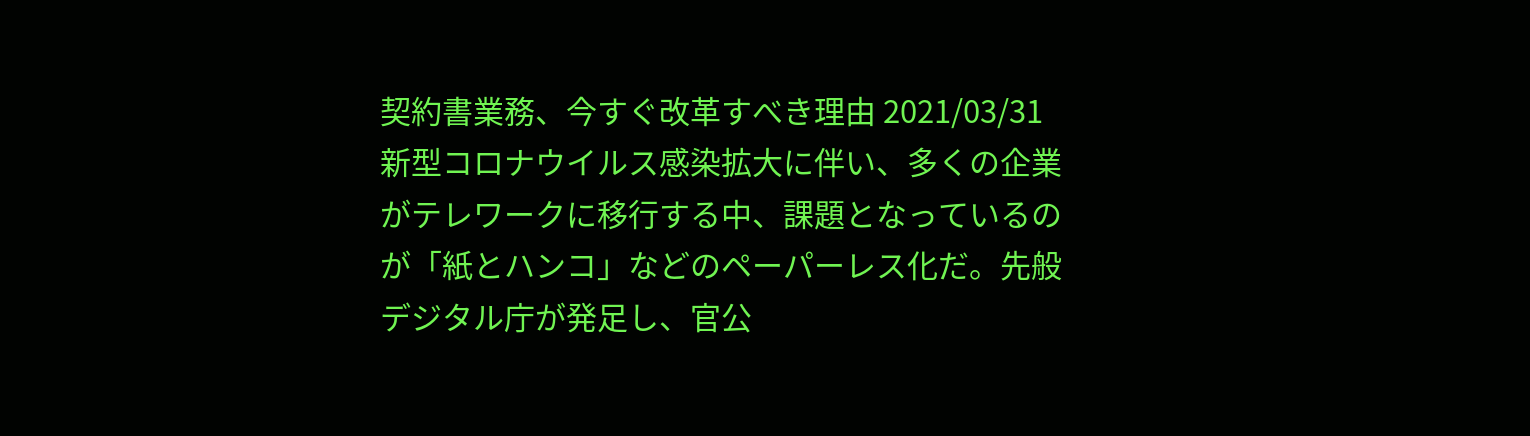契約書業務、今すぐ改革すべき理由 2021/03/31 新型コロナウイルス感染拡大に伴い、多くの企業がテレワークに移行する中、課題となっているのが「紙とハンコ」などのペーパーレス化だ。先般デジタル庁が発足し、官公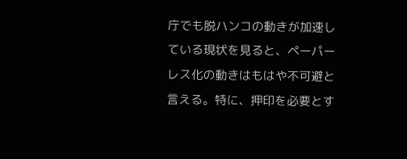庁でも脱ハンコの動きが加速している現状を見ると、ペーパーレス化の動きはもはや不可避と言える。特に、押印を必要とす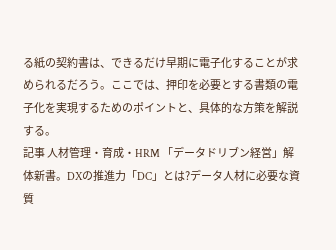る紙の契約書は、できるだけ早期に電子化することが求められるだろう。ここでは、押印を必要とする書類の電子化を実現するためのポイントと、具体的な方策を解説する。
記事 人材管理・育成・HRM 「データドリブン経営」解体新書。DXの推進力「DC」とは?データ人材に必要な資質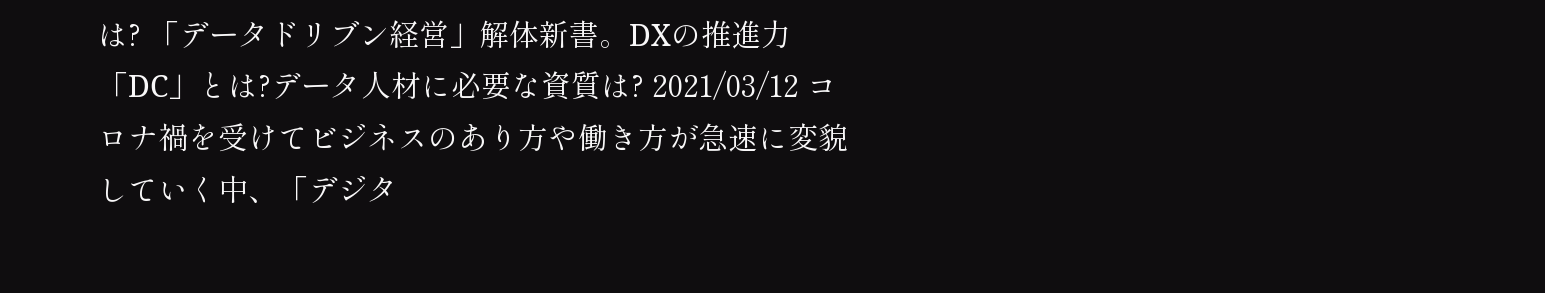は? 「データドリブン経営」解体新書。DXの推進力「DC」とは?データ人材に必要な資質は? 2021/03/12 コロナ禍を受けてビジネスのあり方や働き方が急速に変貌していく中、「デジタ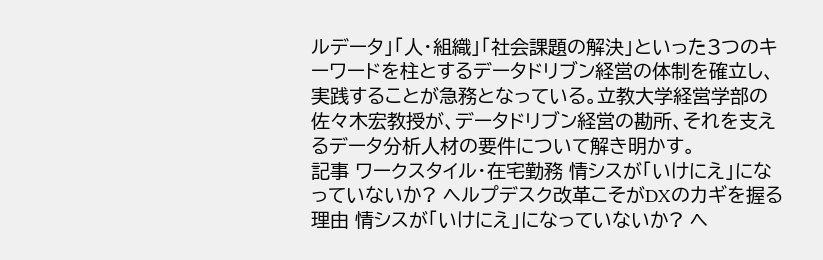ルデータ」「人・組織」「社会課題の解決」といった3つのキーワードを柱とするデータドリブン経営の体制を確立し、実践することが急務となっている。立教大学経営学部の佐々木宏教授が、データドリブン経営の勘所、それを支えるデータ分析人材の要件について解き明かす。
記事 ワークスタイル・在宅勤務 情シスが「いけにえ」になっていないか? ヘルプデスク改革こそがDXのカギを握る理由 情シスが「いけにえ」になっていないか? ヘ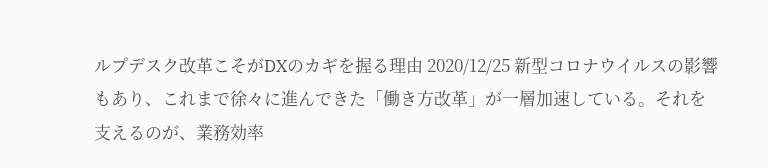ルプデスク改革こそがDXのカギを握る理由 2020/12/25 新型コロナウイルスの影響もあり、これまで徐々に進んできた「働き方改革」が一層加速している。それを支えるのが、業務効率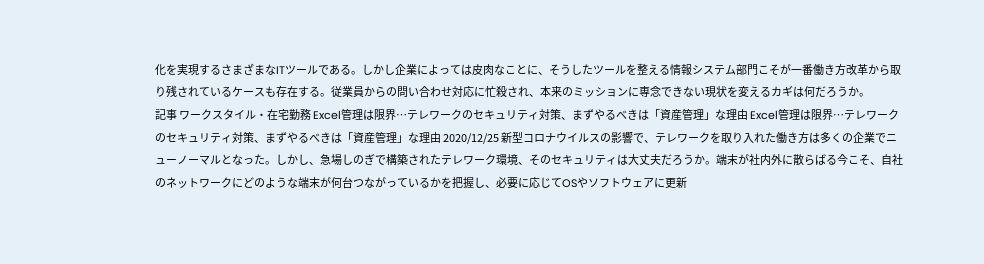化を実現するさまざまなITツールである。しかし企業によっては皮肉なことに、そうしたツールを整える情報システム部門こそが一番働き方改革から取り残されているケースも存在する。従業員からの問い合わせ対応に忙殺され、本来のミッションに専念できない現状を変えるカギは何だろうか。
記事 ワークスタイル・在宅勤務 Excel管理は限界…テレワークのセキュリティ対策、まずやるべきは「資産管理」な理由 Excel管理は限界…テレワークのセキュリティ対策、まずやるべきは「資産管理」な理由 2020/12/25 新型コロナウイルスの影響で、テレワークを取り入れた働き方は多くの企業でニューノーマルとなった。しかし、急場しのぎで構築されたテレワーク環境、そのセキュリティは大丈夫だろうか。端末が社内外に散らばる今こそ、自社のネットワークにどのような端末が何台つながっているかを把握し、必要に応じてOSやソフトウェアに更新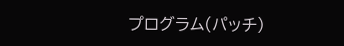プログラム(パッチ)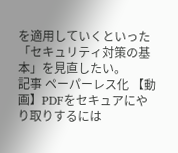を適用していくといった「セキュリティ対策の基本」を見直したい。
記事 ペーパーレス化 【動画】PDFをセキュアにやり取りするには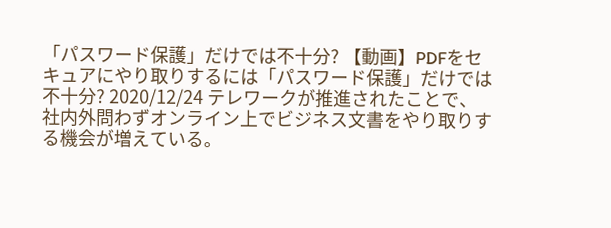「パスワード保護」だけでは不十分? 【動画】PDFをセキュアにやり取りするには「パスワード保護」だけでは不十分? 2020/12/24 テレワークが推進されたことで、社内外問わずオンライン上でビジネス文書をやり取りする機会が増えている。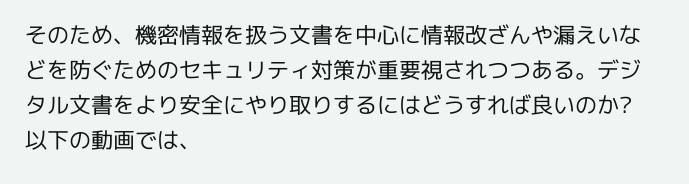そのため、機密情報を扱う文書を中心に情報改ざんや漏えいなどを防ぐためのセキュリティ対策が重要視されつつある。デジタル文書をより安全にやり取りするにはどうすれば良いのか? 以下の動画では、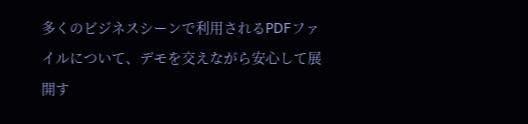多くのビジネスシーンで利用されるPDFファイルについて、デモを交えながら安心して展開す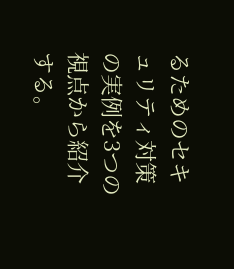るためのセキュリティ対策の実例を3つの視点から紹介する。